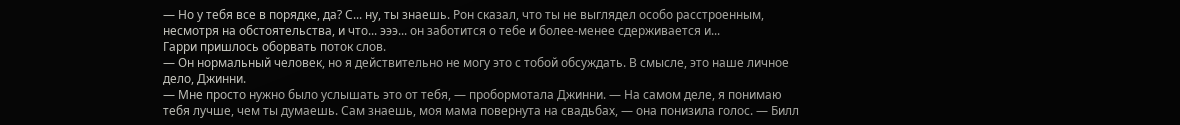— Но у тебя все в порядке, да? С... ну, ты знаешь. Рон сказал, что ты не выглядел особо расстроенным, несмотря на обстоятельства, и что... эээ... он заботится о тебе и более-менее сдерживается и...
Гарри пришлось оборвать поток слов.
— Он нормальный человек, но я действительно не могу это с тобой обсуждать. В смысле, это наше личное дело, Джинни.
— Мне просто нужно было услышать это от тебя, — пробормотала Джинни. — На самом деле, я понимаю тебя лучше, чем ты думаешь. Сам знаешь, моя мама повернута на свадьбах, — она понизила голос. — Билл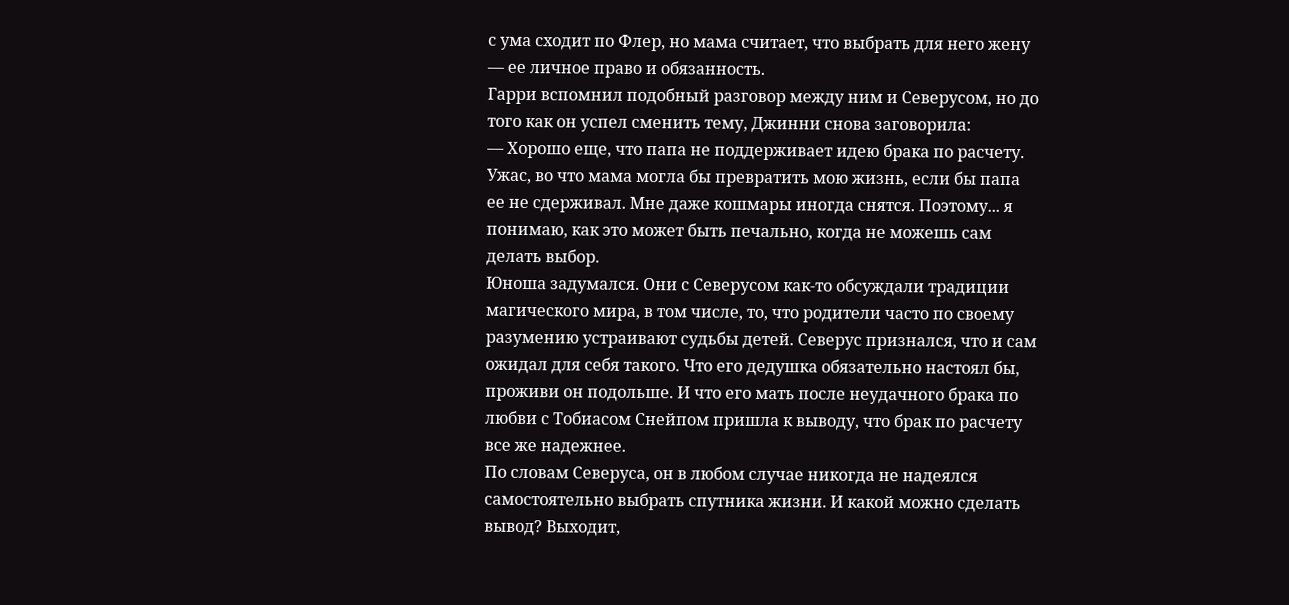с ума сходит по Флер, но мама считает, что выбрать для него жену — ее личное право и обязанность.
Гарри вспомнил подобный разговор между ним и Северусом, но до того как он успел сменить тему, Джинни снова заговорила:
— Хорошо еще, что папа не поддерживает идею брака по расчету. Ужас, во что мама могла бы превратить мою жизнь, если бы папа ее не сдерживал. Мне даже кошмары иногда снятся. Поэтому... я понимаю, как это может быть печально, когда не можешь сам делать выбор.
Юноша задумался. Они с Северусом как-то обсуждали традиции магического мира, в том числе, то, что родители часто по своему разумению устраивают судьбы детей. Северус признался, что и сам ожидал для себя такого. Что его дедушка обязательно настоял бы, проживи он подольше. И что его мать после неудачного брака по любви с Тобиасом Снейпом пришла к выводу, что брак по расчету все же надежнее.
По словам Северуса, он в любом случае никогда не надеялся самостоятельно выбрать спутника жизни. И какой можно сделать вывод? Выходит,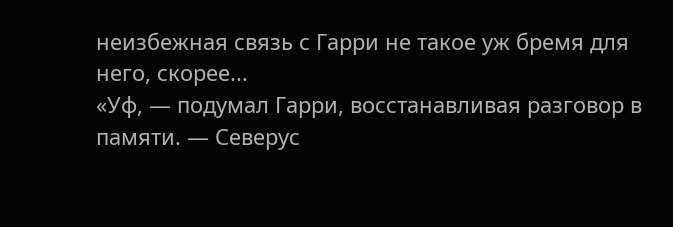неизбежная связь с Гарри не такое уж бремя для него, скорее...
«Уф, — подумал Гарри, восстанавливая разговор в памяти. — Северус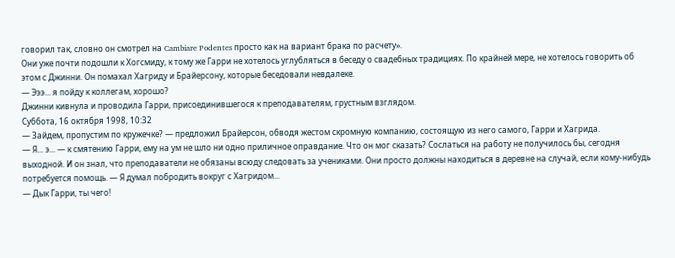говорил так, словно он смотрел на Cambiare Podentes просто как на вариант брака по расчету».
Они уже почти подошли к Хогсмиду, к тому же Гарри не хотелось углубляться в беседу о свадебных традициях. По крайней мере, не хотелось говорить об этом с Джинни. Он помахал Хагриду и Брайерсону, которые беседовали невдалеке.
— Эээ... я пойду к коллегам, хорошо?
Джинни кивнула и проводила Гарри, присоединившегося к преподавателям, грустным взглядом.
Суббота, 16 октября 1998, 10:32
— Зайдем, пропустим по кружечке? — предложил Брайерсон, обводя жестом скромную компанию, состоящую из него самого, Гарри и Хагрида.
— Я... э... — к смятению Гарри, ему на ум не шло ни одно приличное оправдание. Что он мог сказать? Сослаться на работу не получилось бы, сегодня выходной. И он знал, что преподаватели не обязаны всюду следовать за учениками. Они просто должны находиться в деревне на случай, если кому-нибудь потребуется помощь. — Я думал побродить вокруг с Хагридом...
— Дык Гарри, ты чего!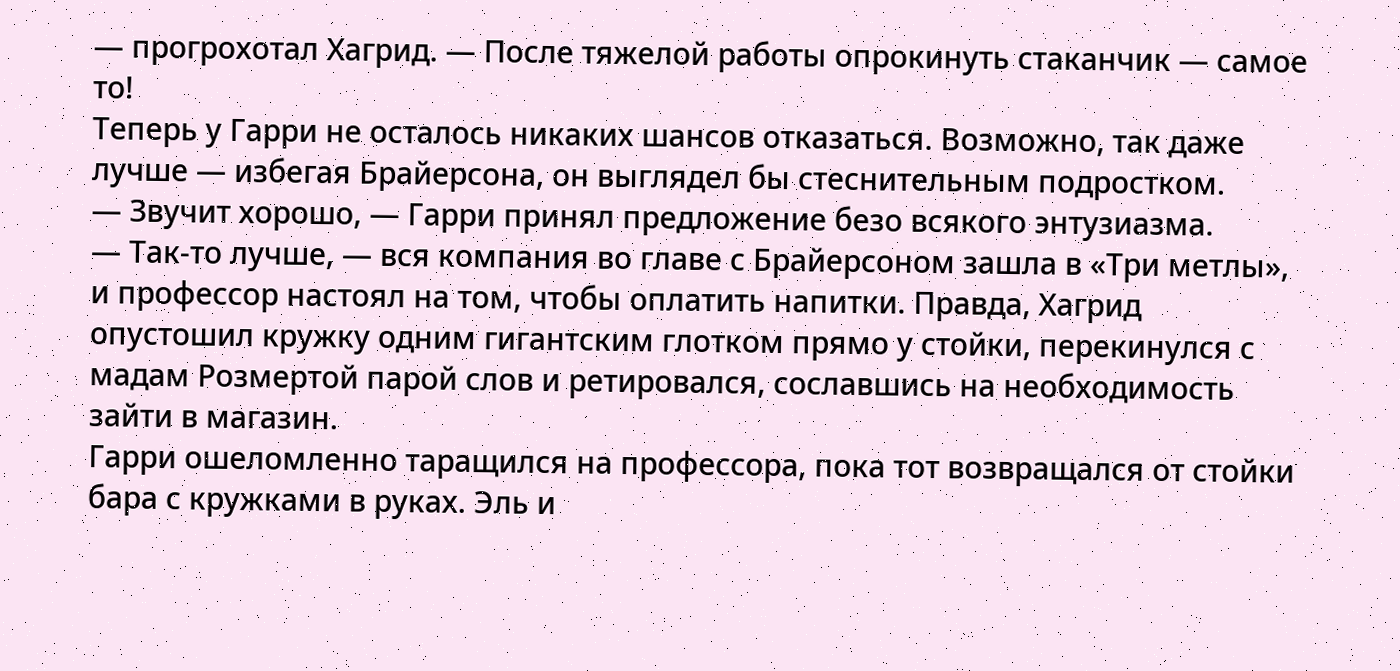— прогрохотал Хагрид. — После тяжелой работы опрокинуть стаканчик — самое то!
Теперь у Гарри не осталось никаких шансов отказаться. Возможно, так даже лучше — избегая Брайерсона, он выглядел бы стеснительным подростком.
— Звучит хорошо, — Гарри принял предложение безо всякого энтузиазма.
— Так-то лучше, — вся компания во главе с Брайерсоном зашла в «Три метлы», и профессор настоял на том, чтобы оплатить напитки. Правда, Хагрид опустошил кружку одним гигантским глотком прямо у стойки, перекинулся с мадам Розмертой парой слов и ретировался, сославшись на необходимость зайти в магазин.
Гарри ошеломленно таращился на профессора, пока тот возвращался от стойки бара с кружками в руках. Эль и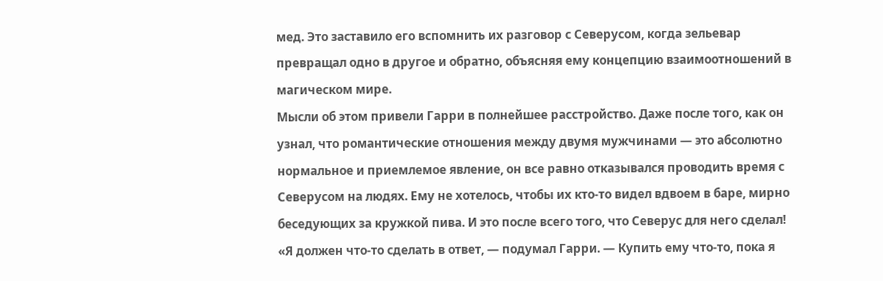мед. Это заставило его вспомнить их разговор с Северусом, когда зельевар превращал одно в другое и обратно, объясняя ему концепцию взаимоотношений в магическом мире.
Мысли об этом привели Гарри в полнейшее расстройство. Даже после того, как он узнал, что романтические отношения между двумя мужчинами — это абсолютно нормальное и приемлемое явление, он все равно отказывался проводить время с Северусом на людях. Ему не хотелось, чтобы их кто-то видел вдвоем в баре, мирно беседующих за кружкой пива. И это после всего того, что Северус для него сделал!
«Я должен что-то сделать в ответ, — подумал Гарри. — Купить ему что-то, пока я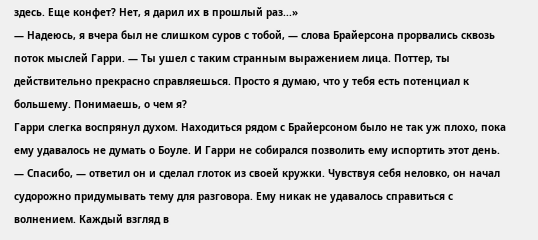здесь. Еще конфет? Нет, я дарил их в прошлый раз...»
— Надеюсь, я вчера был не слишком суров с тобой, — слова Брайерсона прорвались сквозь поток мыслей Гарри. — Ты ушел с таким странным выражением лица. Поттер, ты действительно прекрасно справляешься. Просто я думаю, что у тебя есть потенциал к большему. Понимаешь, о чем я?
Гарри слегка воспрянул духом. Находиться рядом с Брайерсоном было не так уж плохо, пока ему удавалось не думать о Боуле. И Гарри не собирался позволить ему испортить этот день.
— Спасибо, — ответил он и сделал глоток из своей кружки. Чувствуя себя неловко, он начал судорожно придумывать тему для разговора. Ему никак не удавалось справиться с волнением. Каждый взгляд в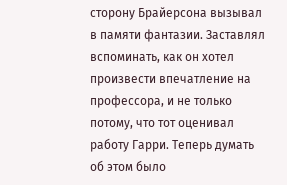сторону Брайерсона вызывал в памяти фантазии. Заставлял вспоминать, как он хотел произвести впечатление на профессора, и не только потому, что тот оценивал работу Гарри. Теперь думать об этом было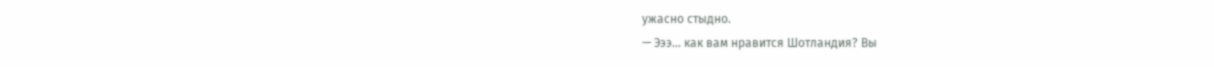ужасно стыдно.
— Эээ... как вам нравится Шотландия? Вы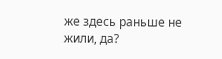же здесь раньше не жили, да?